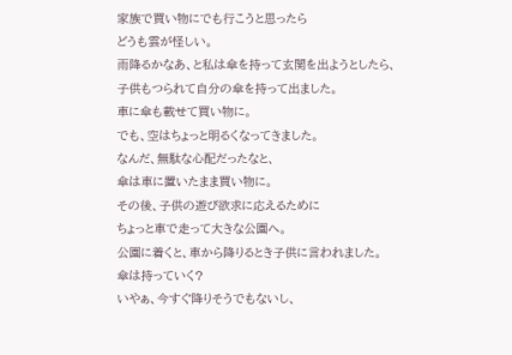家族で買い物にでも行こうと思ったら
どうも雲が怪しい。
雨降るかなあ、と私は傘を持って玄関を出ようとしたら、
子供もつられて自分の傘を持って出ました。
車に傘も載せて買い物に。
でも、空はちょっと明るくなってきました。
なんだ、無駄な心配だったなと、
傘は車に置いたまま買い物に。
その後、子供の遊び欲求に応えるために
ちょっと車で走って大きな公園へ。
公園に着くと、車から降りるとき子供に言われました。
傘は持っていく?
いやぁ、今すぐ降りそうでもないし、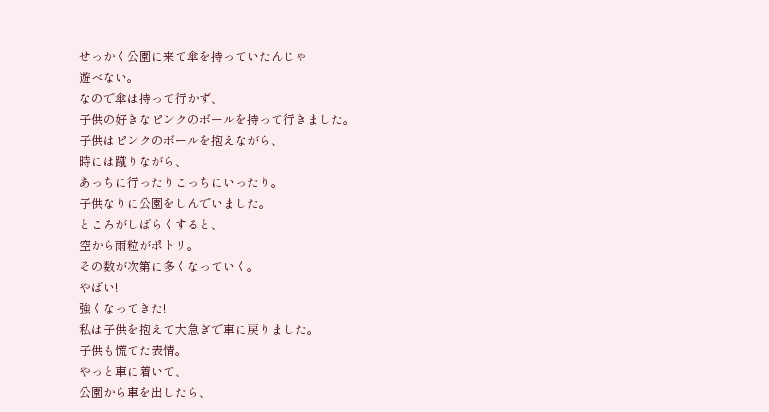せっかく公園に来て傘を持っていたんじゃ
遊べない。
なので傘は持って行かず、
子供の好きなピンクのボールを持って行きました。
子供はピンクのボールを抱えながら、
時には蹴りながら、
あっちに行ったりこっちにいったり。
子供なりに公園をしんでいました。
ところがしばらくすると、
空から雨粒がポトリ。
その数が次第に多くなっていく。
やばい!
強くなってきた!
私は子供を抱えて大急ぎで車に戻りました。
子供も慌てた表情。
やっと車に着いて、
公園から車を出したら、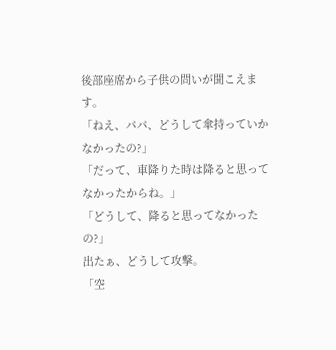後部座席から子供の問いが聞こえます。
「ねえ、パパ、どうして傘持っていかなかったの?」
「だって、車降りた時は降ると思ってなかったからね。」
「どうして、降ると思ってなかったの?」
出たぁ、どうして攻撃。
「空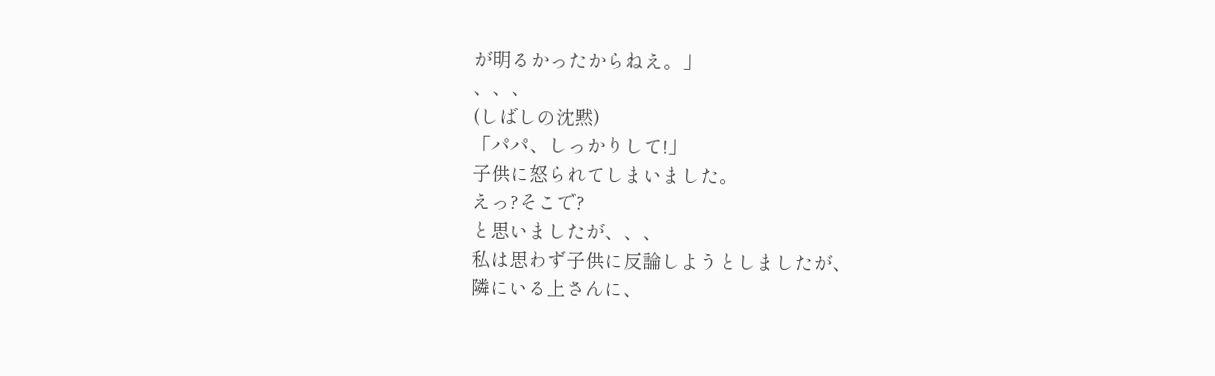が明るかったからねえ。」
、、、
(しばしの沈黙)
「パパ、しっかりして!」
子供に怒られてしまいました。
えっ?そこで?
と思いましたが、、、
私は思わず子供に反論しようとしましたが、
隣にいる上さんに、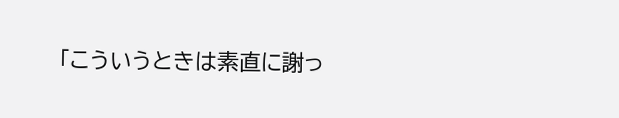「こういうときは素直に謝っ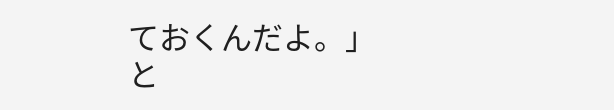ておくんだよ。」
と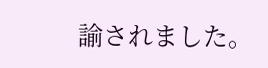諭されました。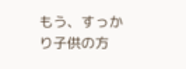もう、すっかり子供の方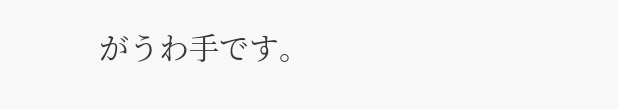がうわ手です。